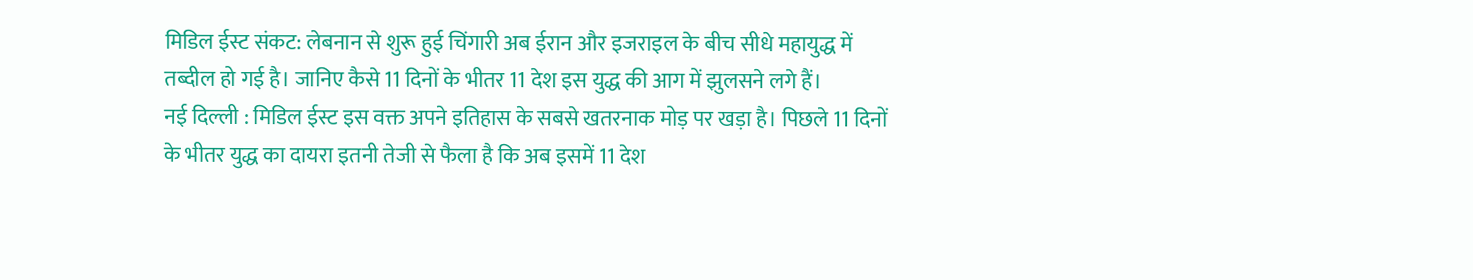मिडिल ईस्ट संकट: लेबनान से शुरू हुई चिंगारी अब ईरान और इजराइल के बीच सीधे महायुद्ध में तब्दील हो गई है। जानिए कैसे 11 दिनों के भीतर 11 देश इस युद्ध की आग में झुलसने लगे हैं।
नई दिल्ली : मिडिल ईस्ट इस वक्त अपने इतिहास के सबसे खतरनाक मोड़ पर खड़ा है। पिछले 11 दिनों के भीतर युद्ध का दायरा इतनी तेजी से फैला है कि अब इसमें 11 देश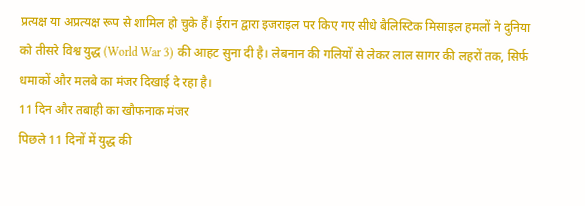प्रत्यक्ष या अप्रत्यक्ष रूप से शामिल हो चुके हैं। ईरान द्वारा इजराइल पर किए गए सीधे बैलिस्टिक मिसाइल हमलों ने दुनिया को तीसरे विश्व युद्ध (World War 3) की आहट सुना दी है। लेबनान की गलियों से लेकर लाल सागर की लहरों तक, सिर्फ धमाकों और मलबे का मंजर दिखाई दे रहा है।
11 दिन और तबाही का खौफनाक मंजर
पिछले 11 दिनों में युद्ध की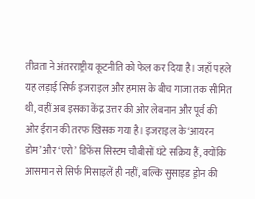तीव्रता ने अंतरराष्ट्रीय कूटनीति को फेल कर दिया है। जहाँ पहले यह लड़ाई सिर्फ इजराइल और हमास के बीच गाजा तक सीमित थी, वहीं अब इसका केंद्र उत्तर की ओर लेबनान और पूर्व की ओर ईरान की तरफ खिसक गया है। इजराइल के ‘आयरन डोम’ और ‘एरो’ डिफेंस सिस्टम चौबीसों घंटे सक्रिय हैं, क्योंकि आसमान से सिर्फ मिसाइलें ही नहीं, बल्कि सुसाइड ड्रोन की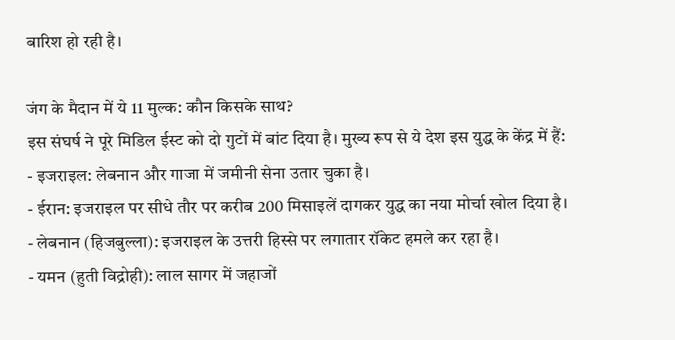बारिश हो रही है।

जंग के मैदान में ये 11 मुल्क: कौन किसके साथ?
इस संघर्ष ने पूरे मिडिल ईस्ट को दो गुटों में बांट दिया है। मुख्य रूप से ये देश इस युद्ध के केंद्र में हैं:
- इजराइल: लेबनान और गाजा में जमीनी सेना उतार चुका है।
- ईरान: इजराइल पर सीधे तौर पर करीब 200 मिसाइलें दागकर युद्ध का नया मोर्चा खोल दिया है।
- लेबनान (हिजबुल्ला): इजराइल के उत्तरी हिस्से पर लगातार रॉकेट हमले कर रहा है।
- यमन (हुती विद्रोही): लाल सागर में जहाजों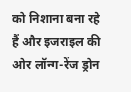को निशाना बना रहे हैं और इजराइल की ओर लॉन्ग-रेंज ड्रोन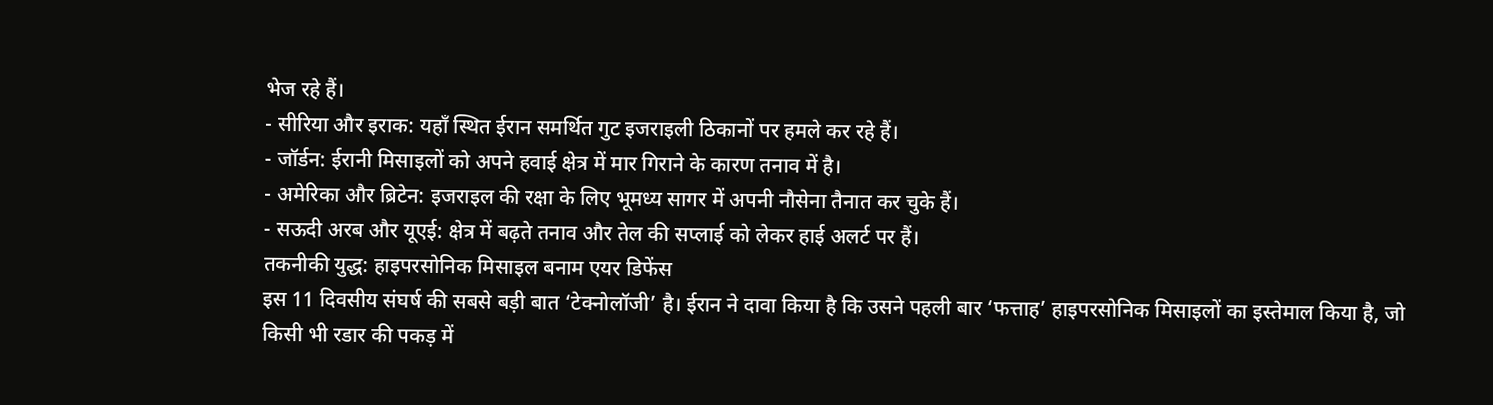भेज रहे हैं।
- सीरिया और इराक: यहाँ स्थित ईरान समर्थित गुट इजराइली ठिकानों पर हमले कर रहे हैं।
- जॉर्डन: ईरानी मिसाइलों को अपने हवाई क्षेत्र में मार गिराने के कारण तनाव में है।
- अमेरिका और ब्रिटेन: इजराइल की रक्षा के लिए भूमध्य सागर में अपनी नौसेना तैनात कर चुके हैं।
- सऊदी अरब और यूएई: क्षेत्र में बढ़ते तनाव और तेल की सप्लाई को लेकर हाई अलर्ट पर हैं।
तकनीकी युद्ध: हाइपरसोनिक मिसाइल बनाम एयर डिफेंस
इस 11 दिवसीय संघर्ष की सबसे बड़ी बात ‘टेक्नोलॉजी’ है। ईरान ने दावा किया है कि उसने पहली बार ‘फत्ताह’ हाइपरसोनिक मिसाइलों का इस्तेमाल किया है, जो किसी भी रडार की पकड़ में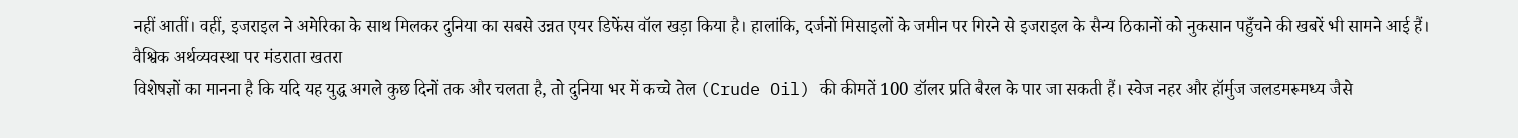नहीं आतीं। वहीं, इजराइल ने अमेरिका के साथ मिलकर दुनिया का सबसे उन्नत एयर डिफेंस वॉल खड़ा किया है। हालांकि, दर्जनों मिसाइलों के जमीन पर गिरने से इजराइल के सैन्य ठिकानों को नुकसान पहुँचने की खबरें भी सामने आई हैं।
वैश्विक अर्थव्यवस्था पर मंडराता खतरा
विशेषज्ञों का मानना है कि यदि यह युद्ध अगले कुछ दिनों तक और चलता है, तो दुनिया भर में कच्चे तेल (Crude Oil) की कीमतें 100 डॉलर प्रति बैरल के पार जा सकती हैं। स्वेज नहर और हॉर्मुज जलडमरूमध्य जैसे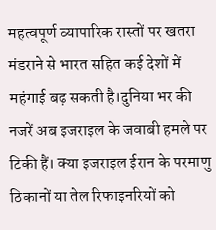महत्वपूर्ण व्यापारिक रास्तों पर खतरा मंडराने से भारत सहित कई देशों में महंगाई बढ़ सकती है।दुनिया भर की नजरें अब इजराइल के जवाबी हमले पर टिकी हैं। क्या इजराइल ईरान के परमाणु ठिकानों या तेल रिफाइनरियों को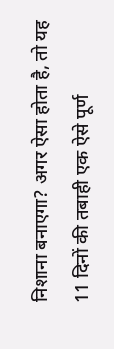निशाना बनाएगा? अगर ऐसा होता है, तो यह 11 दिनों की तबाही एक ऐसे पूर्ण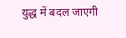युद्ध में बदल जाएगी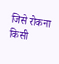जिसे रोकना किसी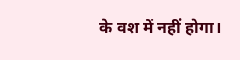के वश में नहीं होगा।